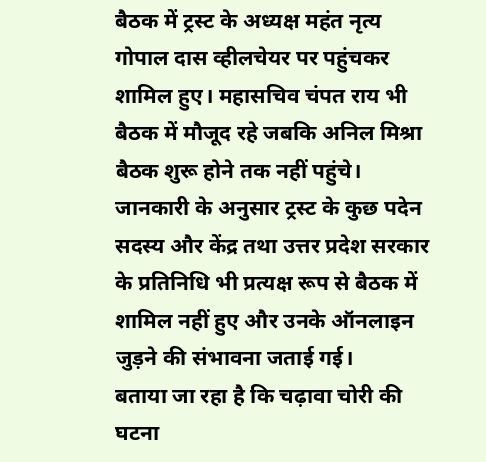बैठक में ट्रस्ट के अध्यक्ष महंत नृत्य गोपाल दास व्हीलचेयर पर पहुंचकर शामिल हुए। महासचिव चंपत राय भी बैठक में मौजूद रहे जबकि अनिल मिश्रा बैठक शुरू होने तक नहीं पहुंचे। जानकारी के अनुसार ट्रस्ट के कुछ पदेन सदस्य और केंद्र तथा उत्तर प्रदेश सरकार के प्रतिनिधि भी प्रत्यक्ष रूप से बैठक में शामिल नहीं हुए और उनके ऑनलाइन जुड़ने की संभावना जताई गई।
बताया जा रहा है कि चढ़ावा चोरी की घटना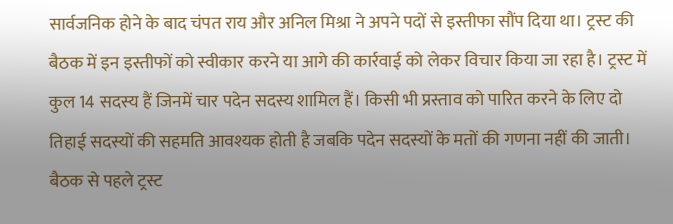सार्वजनिक होने के बाद चंपत राय और अनिल मिश्रा ने अपने पदों से इस्तीफा सौंप दिया था। ट्रस्ट की बैठक में इन इस्तीफों को स्वीकार करने या आगे की कार्रवाई को लेकर विचार किया जा रहा है। ट्रस्ट में कुल 14 सदस्य हैं जिनमें चार पदेन सदस्य शामिल हैं। किसी भी प्रस्ताव को पारित करने के लिए दो तिहाई सदस्यों की सहमति आवश्यक होती है जबकि पदेन सदस्यों के मतों की गणना नहीं की जाती।
बैठक से पहले ट्रस्ट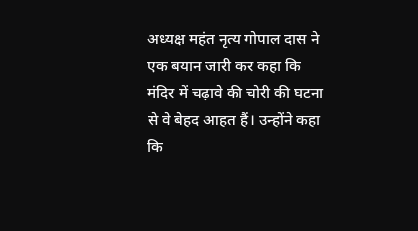अध्यक्ष महंत नृत्य गोपाल दास ने एक बयान जारी कर कहा कि मंदिर में चढ़ावे की चोरी की घटना से वे बेहद आहत हैं। उन्होंने कहा कि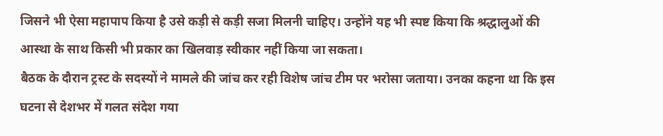जिसने भी ऐसा महापाप किया है उसे कड़ी से कड़ी सजा मिलनी चाहिए। उन्होंने यह भी स्पष्ट किया कि श्रद्धालुओं की आस्था के साथ किसी भी प्रकार का खिलवाड़ स्वीकार नहीं किया जा सकता।
बैठक के दौरान ट्रस्ट के सदस्यों ने मामले की जांच कर रही विशेष जांच टीम पर भरोसा जताया। उनका कहना था कि इस घटना से देशभर में गलत संदेश गया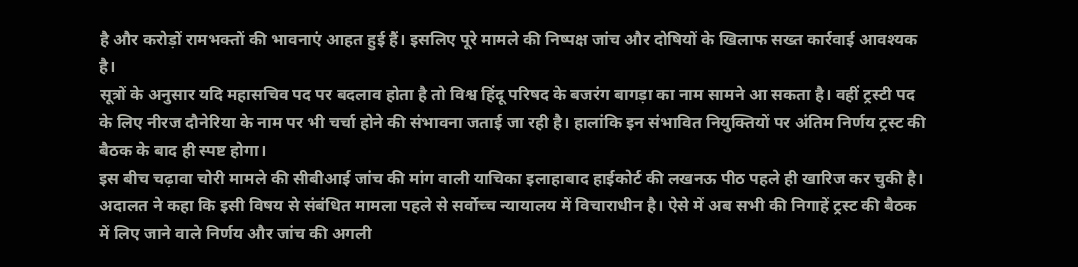है और करोड़ों रामभक्तों की भावनाएं आहत हुई हैं। इसलिए पूरे मामले की निष्पक्ष जांच और दोषियों के खिलाफ सख्त कार्रवाई आवश्यक है।
सूत्रों के अनुसार यदि महासचिव पद पर बदलाव होता है तो विश्व हिंदू परिषद के बजरंग बागड़ा का नाम सामने आ सकता है। वहीं ट्रस्टी पद के लिए नीरज दौनेरिया के नाम पर भी चर्चा होने की संभावना जताई जा रही है। हालांकि इन संभावित नियुक्तियों पर अंतिम निर्णय ट्रस्ट की बैठक के बाद ही स्पष्ट होगा।
इस बीच चढ़ावा चोरी मामले की सीबीआई जांच की मांग वाली याचिका इलाहाबाद हाईकोर्ट की लखनऊ पीठ पहले ही खारिज कर चुकी है। अदालत ने कहा कि इसी विषय से संबंधित मामला पहले से सर्वोच्च न्यायालय में विचाराधीन है। ऐसे में अब सभी की निगाहें ट्रस्ट की बैठक में लिए जाने वाले निर्णय और जांच की अगली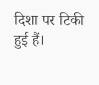दिशा पर टिकी हुई हैं।